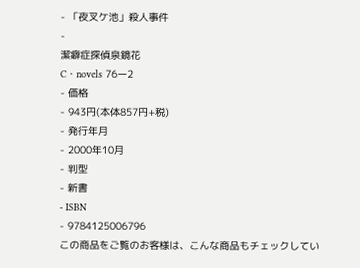- 「夜叉ケ池」殺人事件
-
潔癖症探偵泉鏡花
C・novels 76ー2
- 価格
- 943円(本体857円+税)
- 発行年月
- 2000年10月
- 判型
- 新書
- ISBN
- 9784125006796
この商品をご覧のお客様は、こんな商品もチェックしてい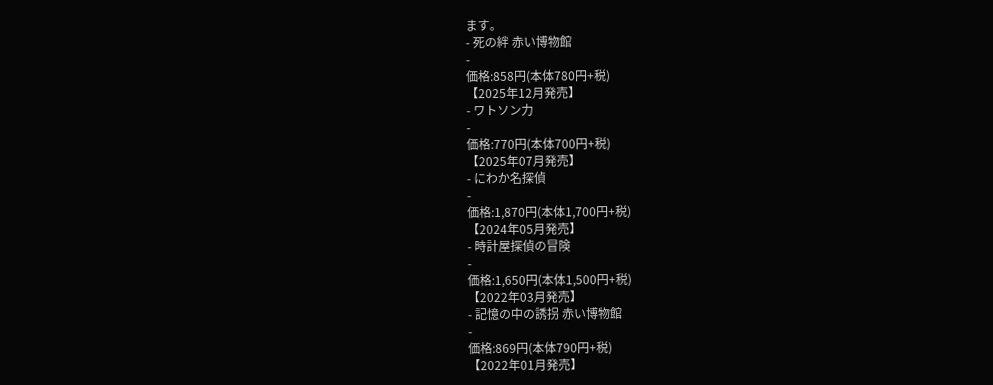ます。
- 死の絆 赤い博物館
-
価格:858円(本体780円+税)
【2025年12月発売】
- ワトソン力
-
価格:770円(本体700円+税)
【2025年07月発売】
- にわか名探偵
-
価格:1,870円(本体1,700円+税)
【2024年05月発売】
- 時計屋探偵の冒険
-
価格:1,650円(本体1,500円+税)
【2022年03月発売】
- 記憶の中の誘拐 赤い博物館
-
価格:869円(本体790円+税)
【2022年01月発売】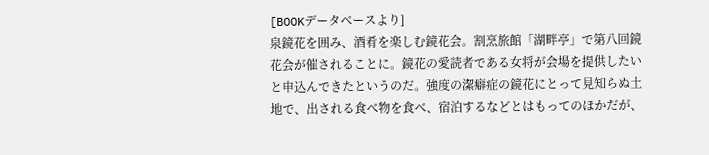[BOOKデータベースより]
泉鏡花を囲み、酒肴を楽しむ鏡花会。割烹旅館「湖畔亭」で第八回鏡花会が催されることに。鏡花の愛読者である女将が会場を提供したいと申込んできたというのだ。強度の潔癖症の鏡花にとって見知らぬ土地で、出される食べ物を食べ、宿泊するなどとはもってのほかだが、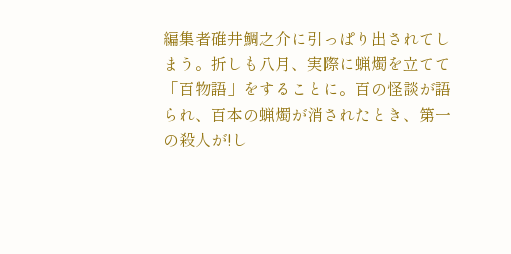編集者碓井鯛之介に引っぱり出されてしまう。折しも八月、実際に蝋燭を立てて「百物語」をすることに。百の怪談が語られ、百本の蝋燭が消されたとき、第一の殺人が!し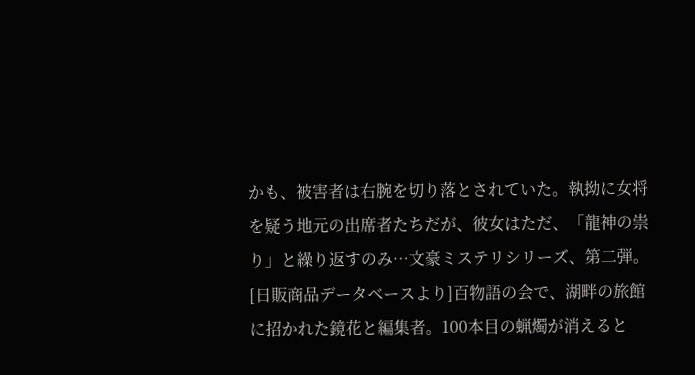かも、被害者は右腕を切り落とされていた。執拗に女将を疑う地元の出席者たちだが、彼女はただ、「龍神の祟り」と繰り返すのみ…文豪ミステリシリーズ、第二弾。
[日販商品データベースより]百物語の会で、湖畔の旅館に招かれた鏡花と編集者。100本目の蝋燭が消えると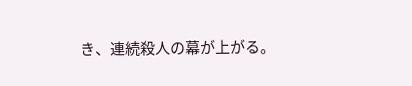き、連続殺人の幕が上がる。